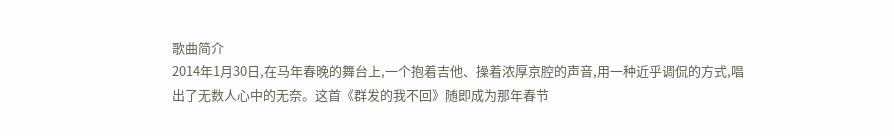歌曲简介
2014年1月30日,在马年春晚的舞台上,一个抱着吉他、操着浓厚京腔的声音,用一种近乎调侃的方式,唱出了无数人心中的无奈。这首《群发的我不回》随即成为那年春节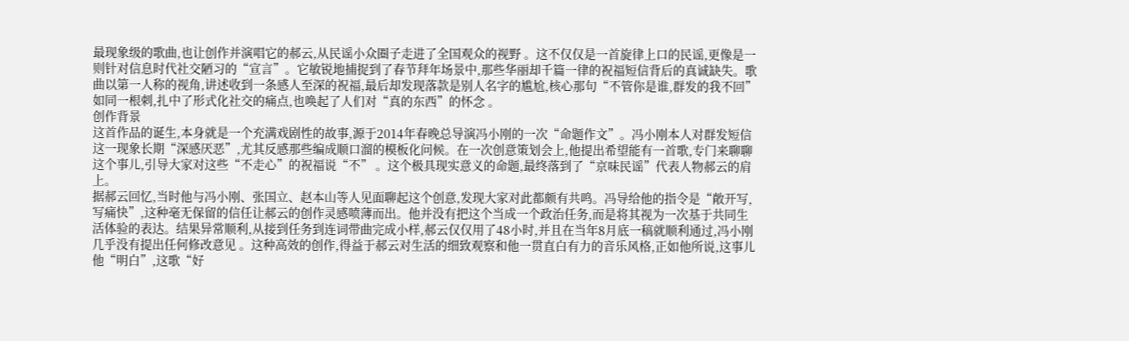最现象级的歌曲,也让创作并演唱它的郝云,从民谣小众圈子走进了全国观众的视野 。这不仅仅是一首旋律上口的民谣,更像是一则针对信息时代社交陋习的“宣言”。它敏锐地捕捉到了春节拜年场景中,那些华丽却千篇一律的祝福短信背后的真诚缺失。歌曲以第一人称的视角,讲述收到一条感人至深的祝福,最后却发现落款是别人名字的尴尬,核心那句“不管你是谁,群发的我不回”如同一根刺,扎中了形式化社交的痛点,也唤起了人们对“真的东西”的怀念 。
创作背景
这首作品的诞生,本身就是一个充满戏剧性的故事,源于2014年春晚总导演冯小刚的一次“命题作文”。冯小刚本人对群发短信这一现象长期“深感厌恶”,尤其反感那些编成顺口溜的模板化问候。在一次创意策划会上,他提出希望能有一首歌,专门来聊聊这个事儿,引导大家对这些“不走心”的祝福说“不” 。这个极具现实意义的命题,最终落到了“京味民谣”代表人物郝云的肩上。
据郝云回忆,当时他与冯小刚、张国立、赵本山等人见面聊起这个创意,发现大家对此都颇有共鸣。冯导给他的指令是“敞开写,写痛快”,这种毫无保留的信任让郝云的创作灵感喷薄而出。他并没有把这个当成一个政治任务,而是将其视为一次基于共同生活体验的表达。结果异常顺利,从接到任务到连词带曲完成小样,郝云仅仅用了48小时,并且在当年8月底一稿就顺利通过,冯小刚几乎没有提出任何修改意见 。这种高效的创作,得益于郝云对生活的细致观察和他一贯直白有力的音乐风格,正如他所说,这事儿他“明白”,这歌“好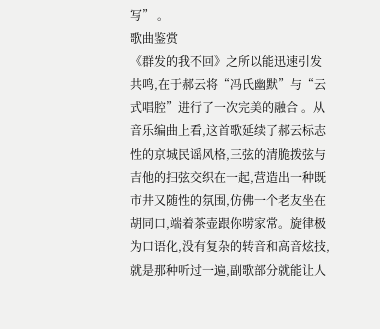写” 。
歌曲鉴赏
《群发的我不回》之所以能迅速引发共鸣,在于郝云将“冯氏幽默”与“云式唱腔”进行了一次完美的融合 。从音乐编曲上看,这首歌延续了郝云标志性的京城民谣风格,三弦的清脆拨弦与吉他的扫弦交织在一起,营造出一种既市井又随性的氛围,仿佛一个老友坐在胡同口,端着茶壶跟你唠家常。旋律极为口语化,没有复杂的转音和高音炫技,就是那种听过一遍,副歌部分就能让人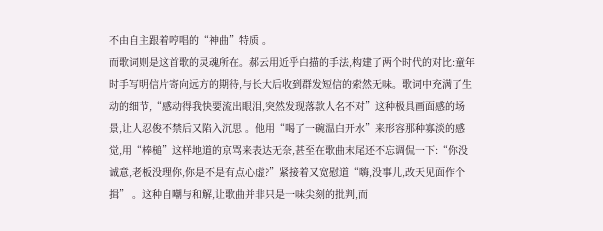不由自主跟着哼唱的“神曲”特质 。
而歌词则是这首歌的灵魂所在。郝云用近乎白描的手法,构建了两个时代的对比:童年时手写明信片寄向远方的期待,与长大后收到群发短信的索然无味。歌词中充满了生动的细节,“感动得我快要流出眼泪,突然发现落款人名不对”这种极具画面感的场景,让人忍俊不禁后又陷入沉思 。他用“喝了一碗温白开水”来形容那种寡淡的感觉,用“棒槌”这样地道的京骂来表达无奈,甚至在歌曲末尾还不忘调侃一下:“你没诚意,老板没理你,你是不是有点心虚?”紧接着又宽慰道“嗨,没事儿,改天见面作个揖” 。这种自嘲与和解,让歌曲并非只是一味尖刻的批判,而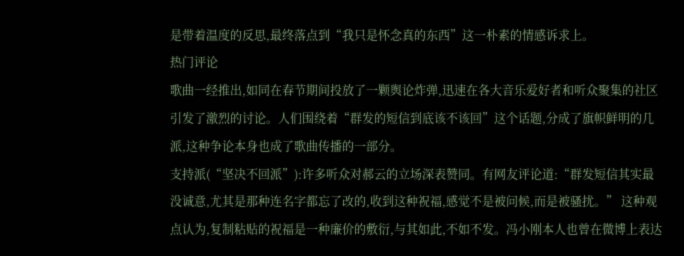是带着温度的反思,最终落点到“我只是怀念真的东西”这一朴素的情感诉求上。
热门评论
歌曲一经推出,如同在春节期间投放了一颗舆论炸弹,迅速在各大音乐爱好者和听众聚集的社区引发了激烈的讨论。人们围绕着“群发的短信到底该不该回”这个话题,分成了旗帜鲜明的几派,这种争论本身也成了歌曲传播的一部分。
支持派(“坚决不回派”):许多听众对郝云的立场深表赞同。有网友评论道:“群发短信其实最没诚意,尤其是那种连名字都忘了改的,收到这种祝福,感觉不是被问候,而是被骚扰。” 这种观点认为,复制粘贴的祝福是一种廉价的敷衍,与其如此,不如不发。冯小刚本人也曾在微博上表达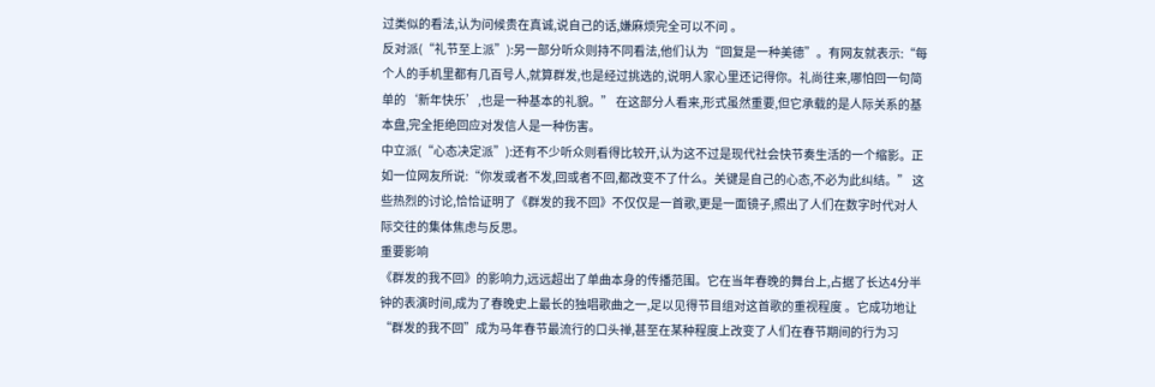过类似的看法,认为问候贵在真诚,说自己的话,嫌麻烦完全可以不问 。
反对派(“礼节至上派”):另一部分听众则持不同看法,他们认为“回复是一种美德”。有网友就表示:“每个人的手机里都有几百号人,就算群发,也是经过挑选的,说明人家心里还记得你。礼尚往来,哪怕回一句简单的‘新年快乐’,也是一种基本的礼貌。” 在这部分人看来,形式虽然重要,但它承载的是人际关系的基本盘,完全拒绝回应对发信人是一种伤害。
中立派(“心态决定派”):还有不少听众则看得比较开,认为这不过是现代社会快节奏生活的一个缩影。正如一位网友所说:“你发或者不发,回或者不回,都改变不了什么。关键是自己的心态,不必为此纠结。” 这些热烈的讨论,恰恰证明了《群发的我不回》不仅仅是一首歌,更是一面镜子,照出了人们在数字时代对人际交往的集体焦虑与反思。
重要影响
《群发的我不回》的影响力,远远超出了单曲本身的传播范围。它在当年春晚的舞台上,占据了长达4分半钟的表演时间,成为了春晚史上最长的独唱歌曲之一,足以见得节目组对这首歌的重视程度 。它成功地让“群发的我不回”成为马年春节最流行的口头禅,甚至在某种程度上改变了人们在春节期间的行为习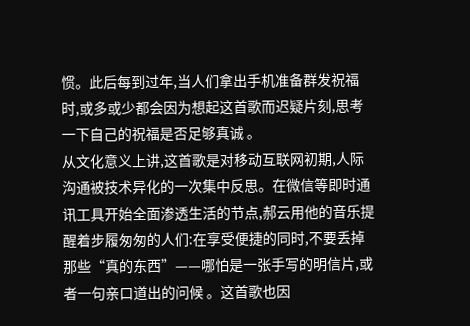惯。此后每到过年,当人们拿出手机准备群发祝福时,或多或少都会因为想起这首歌而迟疑片刻,思考一下自己的祝福是否足够真诚 。
从文化意义上讲,这首歌是对移动互联网初期,人际沟通被技术异化的一次集中反思。在微信等即时通讯工具开始全面渗透生活的节点,郝云用他的音乐提醒着步履匆匆的人们:在享受便捷的同时,不要丢掉那些“真的东西”——哪怕是一张手写的明信片,或者一句亲口道出的问候 。这首歌也因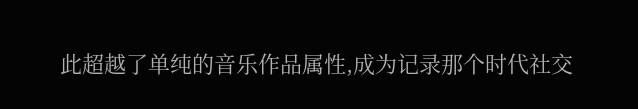此超越了单纯的音乐作品属性,成为记录那个时代社交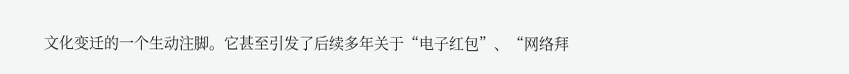文化变迁的一个生动注脚。它甚至引发了后续多年关于“电子红包”、“网络拜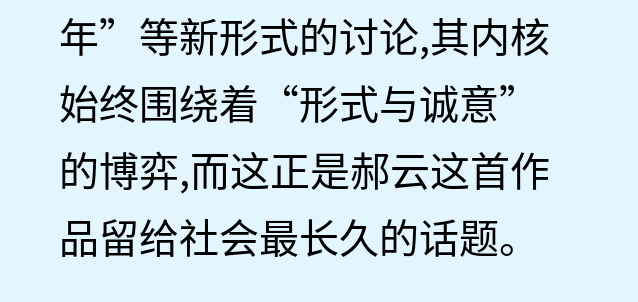年”等新形式的讨论,其内核始终围绕着“形式与诚意”的博弈,而这正是郝云这首作品留给社会最长久的话题。